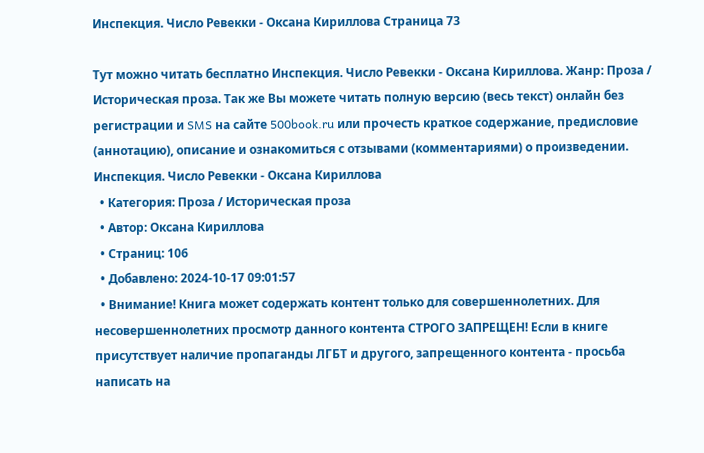Инспекция. Число Ревекки - Оксана Кириллова Страница 73

Тут можно читать бесплатно Инспекция. Число Ревекки - Оксана Кириллова. Жанр: Проза / Историческая проза. Так же Вы можете читать полную версию (весь текст) онлайн без регистрации и SMS на сайте 500book.ru или прочесть краткое содержание, предисловие (аннотацию), описание и ознакомиться с отзывами (комментариями) о произведении.
Инспекция. Число Ревекки - Оксана Кириллова
  • Категория: Проза / Историческая проза
  • Автор: Оксана Кириллова
  • Страниц: 106
  • Добавлено: 2024-10-17 09:01:57
  • Внимание! Книга может содержать контент только для совершеннолетних. Для несовершеннолетних просмотр данного контента СТРОГО ЗАПРЕЩЕН! Если в книге присутствует наличие пропаганды ЛГБТ и другого, запрещенного контента - просьба написать на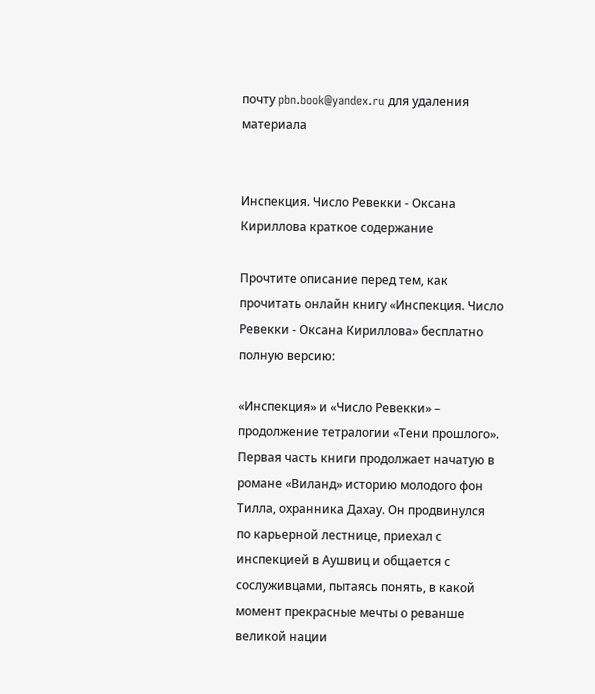почту pbn.book@yandex.ru для удаления материала


Инспекция. Число Ревекки - Оксана Кириллова краткое содержание

Прочтите описание перед тем, как прочитать онлайн книгу «Инспекция. Число Ревекки - Оксана Кириллова» бесплатно полную версию:

«Инспекция» и «Число Ревекки» – продолжение тетралогии «Тени прошлого». Первая часть книги продолжает начатую в романе «Виланд» историю молодого фон Тилла, охранника Дахау. Он продвинулся по карьерной лестнице, приехал с инспекцией в Аушвиц и общается с сослуживцами, пытаясь понять, в какой момент прекрасные мечты о реванше великой нации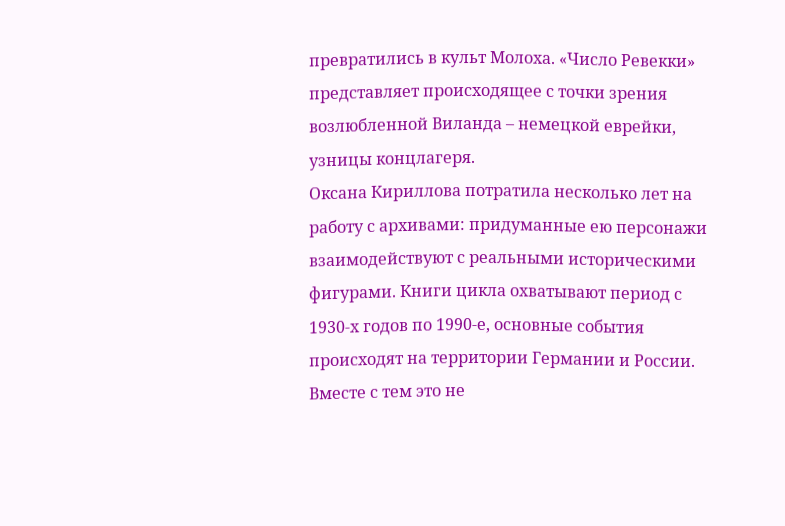превратились в культ Молоха. «Число Ревекки» представляет происходящее с точки зрения возлюбленной Виланда – немецкой еврейки, узницы концлагеря.
Оксана Кириллова потратила несколько лет на работу с архивами: придуманные ею персонажи взаимодействуют с реальными историческими фигурами. Книги цикла охватывают период с 1930-х годов по 1990-е, основные события происходят на территории Германии и России. Вместе с тем это не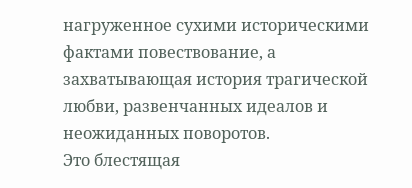нагруженное сухими историческими фактами повествование, а захватывающая история трагической любви, развенчанных идеалов и неожиданных поворотов.
Это блестящая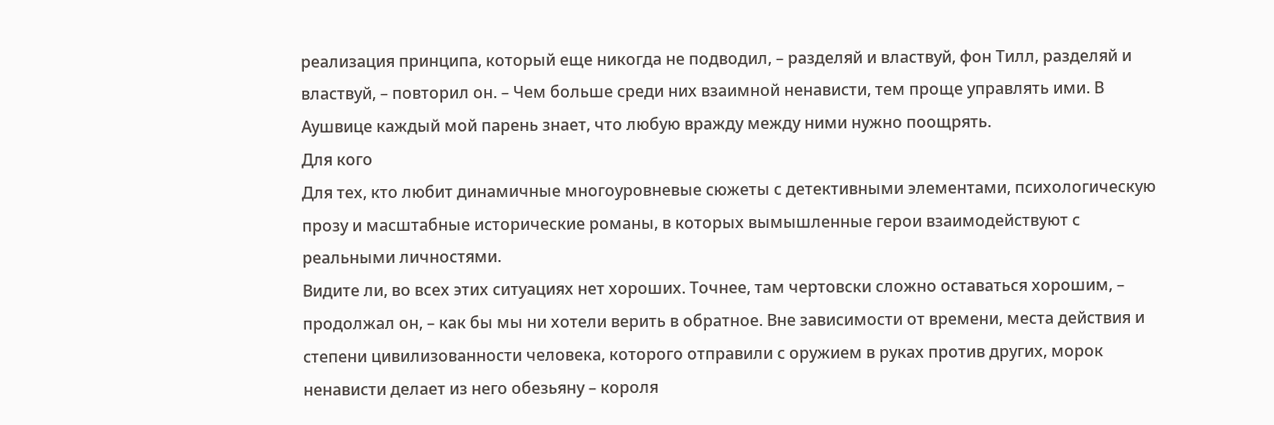реализация принципа, который еще никогда не подводил, – разделяй и властвуй, фон Тилл, разделяй и властвуй, – повторил он. – Чем больше среди них взаимной ненависти, тем проще управлять ими. В Аушвице каждый мой парень знает, что любую вражду между ними нужно поощрять.
Для кого
Для тех, кто любит динамичные многоуровневые сюжеты с детективными элементами, психологическую прозу и масштабные исторические романы, в которых вымышленные герои взаимодействуют с реальными личностями.
Видите ли, во всех этих ситуациях нет хороших. Точнее, там чертовски сложно оставаться хорошим, – продолжал он, – как бы мы ни хотели верить в обратное. Вне зависимости от времени, места действия и степени цивилизованности человека, которого отправили с оружием в руках против других, морок ненависти делает из него обезьяну – короля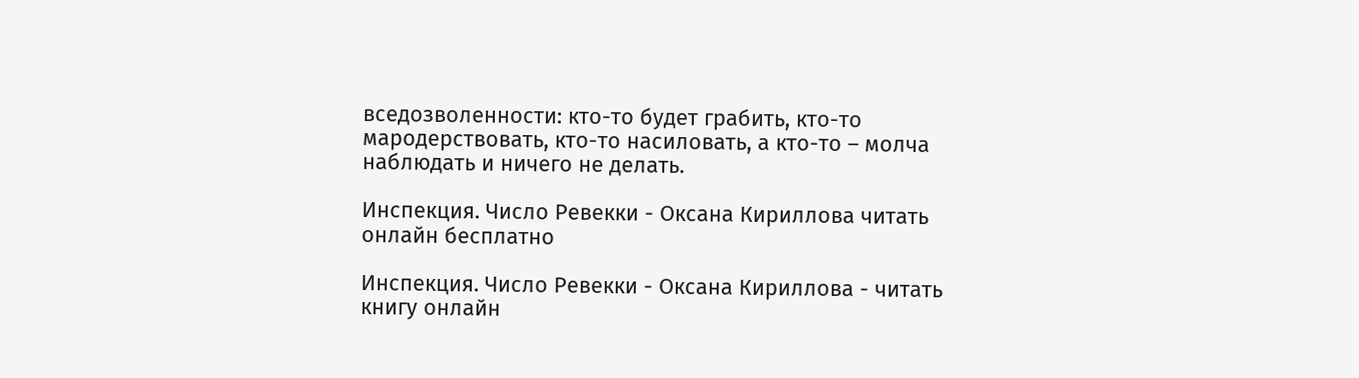вседозволенности: кто-то будет грабить, кто-то мародерствовать, кто-то насиловать, а кто-то – молча наблюдать и ничего не делать.

Инспекция. Число Ревекки - Оксана Кириллова читать онлайн бесплатно

Инспекция. Число Ревекки - Оксана Кириллова - читать книгу онлайн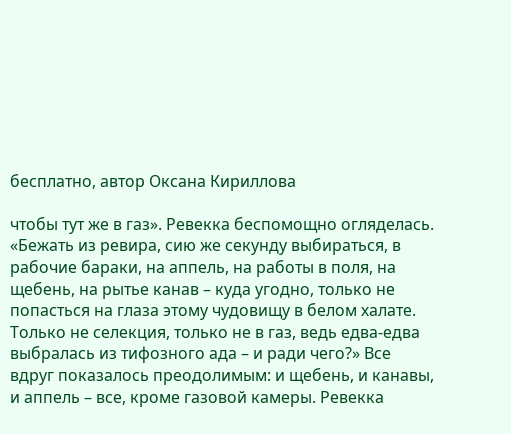бесплатно, автор Оксана Кириллова

чтобы тут же в газ». Ревекка беспомощно огляделась. «Бежать из ревира, сию же секунду выбираться, в рабочие бараки, на аппель, на работы в поля, на щебень, на рытье канав – куда угодно, только не попасться на глаза этому чудовищу в белом халате. Только не селекция, только не в газ, ведь едва-едва выбралась из тифозного ада – и ради чего?» Все вдруг показалось преодолимым: и щебень, и канавы, и аппель – все, кроме газовой камеры. Ревекка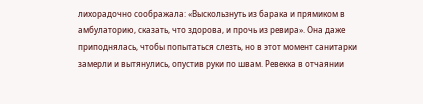лихорадочно соображала: «Выскользнуть из барака и прямиком в амбулаторию, сказать, что здорова, и прочь из ревира». Она даже приподнялась, чтобы попытаться слезть, но в этот момент санитарки замерли и вытянулись, опустив руки по швам. Ревекка в отчаянии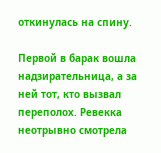откинулась на спину.

Первой в барак вошла надзирательница, а за ней тот, кто вызвал переполох. Ревекка неотрывно смотрела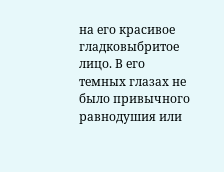на его красивое гладковыбритое лицо. В его темных глазах не было привычного равнодушия или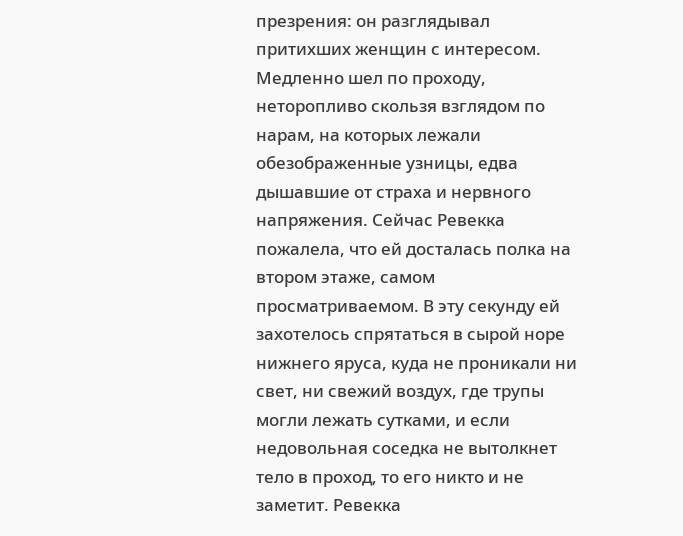презрения: он разглядывал притихших женщин с интересом. Медленно шел по проходу, неторопливо скользя взглядом по нарам, на которых лежали обезображенные узницы, едва дышавшие от страха и нервного напряжения. Сейчас Ревекка пожалела, что ей досталась полка на втором этаже, самом просматриваемом. В эту секунду ей захотелось спрятаться в сырой норе нижнего яруса, куда не проникали ни свет, ни свежий воздух, где трупы могли лежать сутками, и если недовольная соседка не вытолкнет тело в проход, то его никто и не заметит. Ревекка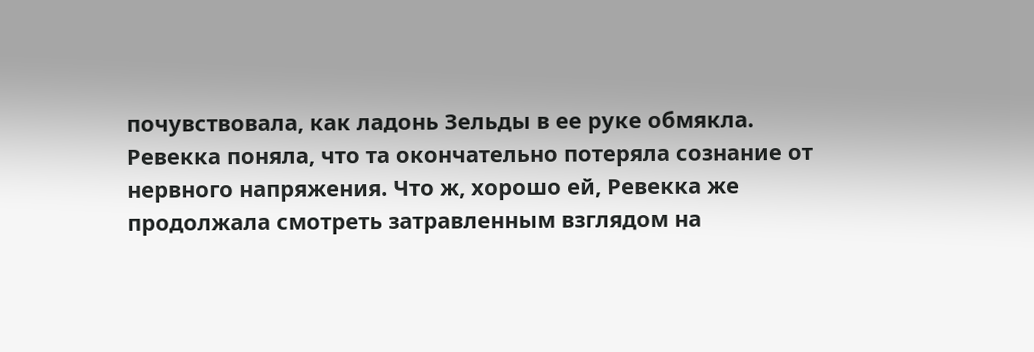почувствовала, как ладонь Зельды в ее руке обмякла. Ревекка поняла, что та окончательно потеряла сознание от нервного напряжения. Что ж, хорошо ей, Ревекка же продолжала смотреть затравленным взглядом на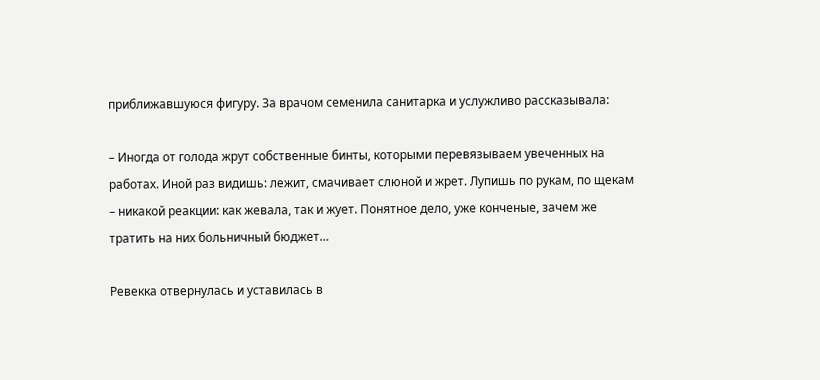приближавшуюся фигуру. За врачом семенила санитарка и услужливо рассказывала:

– Иногда от голода жрут собственные бинты, которыми перевязываем увеченных на работах. Иной раз видишь: лежит, смачивает слюной и жрет. Лупишь по рукам, по щекам – никакой реакции: как жевала, так и жует. Понятное дело, уже конченые, зачем же тратить на них больничный бюджет…

Ревекка отвернулась и уставилась в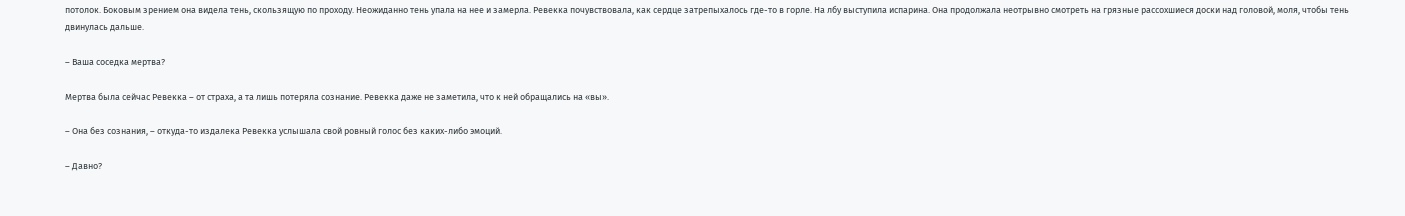потолок. Боковым зрением она видела тень, скользящую по проходу. Неожиданно тень упала на нее и замерла. Ревекка почувствовала, как сердце затрепыхалось где-то в горле. На лбу выступила испарина. Она продолжала неотрывно смотреть на грязные рассохшиеся доски над головой, моля, чтобы тень двинулась дальше.

– Ваша соседка мертва?

Мертва была сейчас Ревекка – от страха, а та лишь потеряла сознание. Ревекка даже не заметила, что к ней обращались на «вы».

– Она без сознания, – откуда-то издалека Ревекка услышала свой ровный голос без каких-либо эмоций.

– Давно?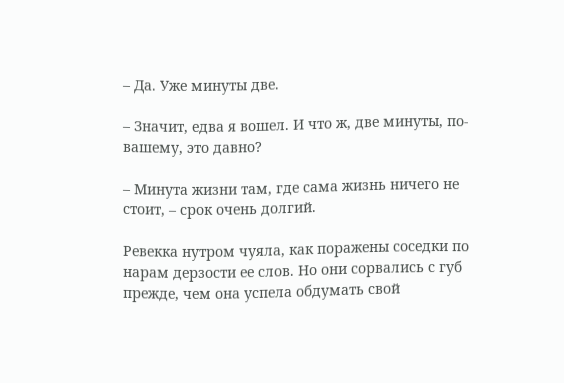– Да. Уже минуты две.

– Значит, едва я вошел. И что ж, две минуты, по-вашему, это давно?

– Минута жизни там, где сама жизнь ничего не стоит, – срок очень долгий.

Ревекка нутром чуяла, как поражены соседки по нарам дерзости ее слов. Но они сорвались с губ прежде, чем она успела обдумать свой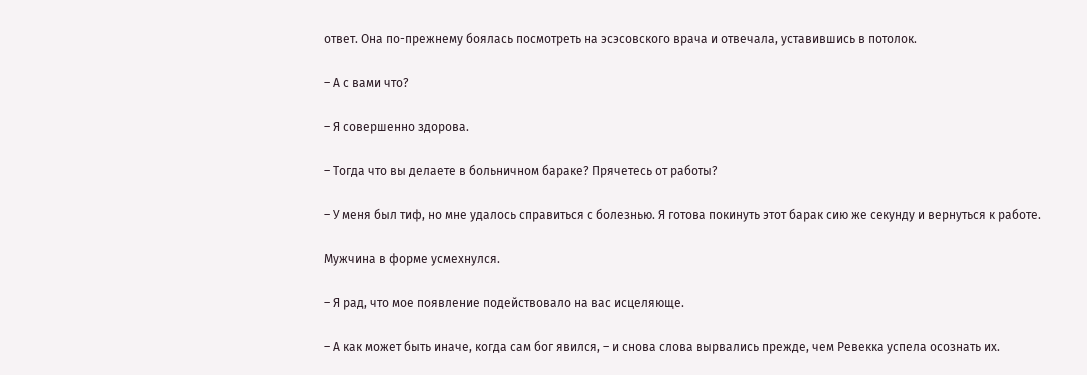ответ. Она по-прежнему боялась посмотреть на эсэсовского врача и отвечала, уставившись в потолок.

– А с вами что?

– Я совершенно здорова.

– Тогда что вы делаете в больничном бараке? Прячетесь от работы?

– У меня был тиф, но мне удалось справиться с болезнью. Я готова покинуть этот барак сию же секунду и вернуться к работе.

Мужчина в форме усмехнулся.

– Я рад, что мое появление подействовало на вас исцеляюще.

– А как может быть иначе, когда сам бог явился, – и снова слова вырвались прежде, чем Ревекка успела осознать их.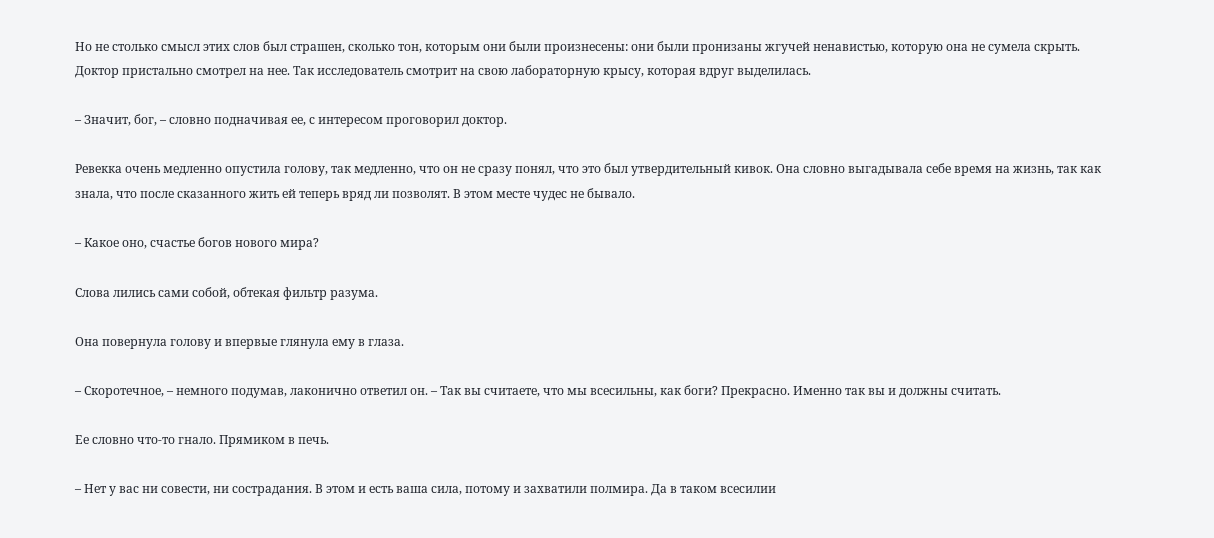Но не столько смысл этих слов был страшен, сколько тон, которым они были произнесены: они были пронизаны жгучей ненавистью, которую она не сумела скрыть. Доктор пристально смотрел на нее. Так исследователь смотрит на свою лабораторную крысу, которая вдруг выделилась.

– Значит, бог, – словно подначивая ее, с интересом проговорил доктор.

Ревекка очень медленно опустила голову, так медленно, что он не сразу понял, что это был утвердительный кивок. Она словно выгадывала себе время на жизнь, так как знала, что после сказанного жить ей теперь вряд ли позволят. В этом месте чудес не бывало.

– Какое оно, счастье богов нового мира?

Слова лились сами собой, обтекая фильтр разума.

Она повернула голову и впервые глянула ему в глаза.

– Скоротечное, – немного подумав, лаконично ответил он. – Так вы считаете, что мы всесильны, как боги? Прекрасно. Именно так вы и должны считать.

Ее словно что-то гнало. Прямиком в печь.

– Нет у вас ни совести, ни сострадания. В этом и есть ваша сила, потому и захватили полмира. Да в таком всесилии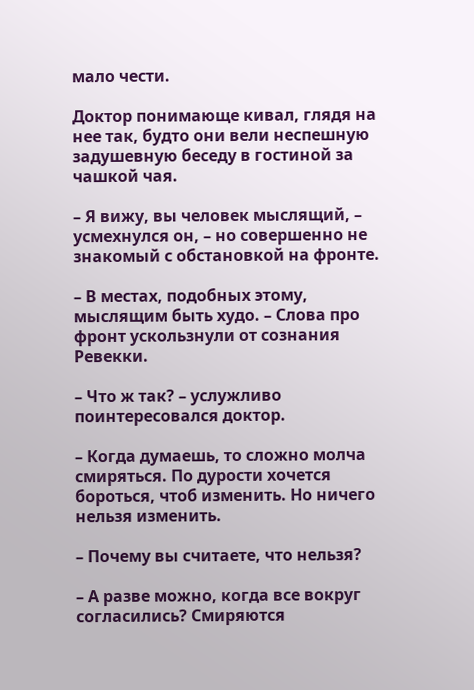мало чести.

Доктор понимающе кивал, глядя на нее так, будто они вели неспешную задушевную беседу в гостиной за чашкой чая.

– Я вижу, вы человек мыслящий, – усмехнулся он, – но совершенно не знакомый с обстановкой на фронте.

– В местах, подобных этому, мыслящим быть худо. – Слова про фронт ускользнули от сознания Ревекки.

– Что ж так? – услужливо поинтересовался доктор.

– Когда думаешь, то сложно молча смиряться. По дурости хочется бороться, чтоб изменить. Но ничего нельзя изменить.

– Почему вы считаете, что нельзя?

– А разве можно, когда все вокруг согласились? Смиряются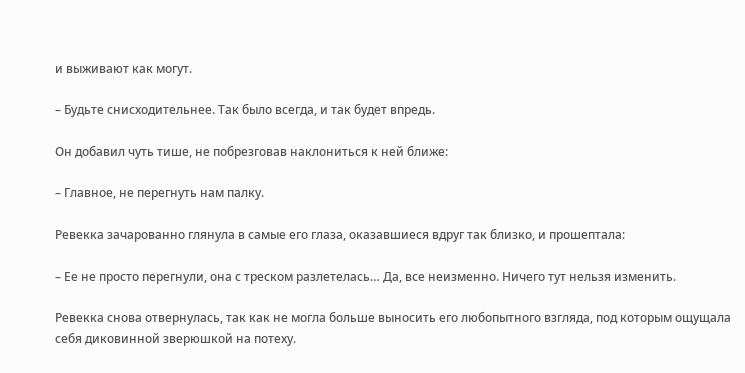и выживают как могут.

– Будьте снисходительнее. Так было всегда, и так будет впредь.

Он добавил чуть тише, не побрезговав наклониться к ней ближе:

– Главное, не перегнуть нам палку.

Ревекка зачарованно глянула в самые его глаза, оказавшиеся вдруг так близко, и прошептала:

– Ее не просто перегнули, она с треском разлетелась… Да, все неизменно. Ничего тут нельзя изменить.

Ревекка снова отвернулась, так как не могла больше выносить его любопытного взгляда, под которым ощущала себя диковинной зверюшкой на потеху.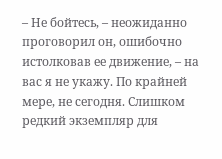– Не бойтесь, – неожиданно проговорил он, ошибочно истолковав ее движение, – на вас я не укажу. По крайней мере, не сегодня. Слишком редкий экземпляр для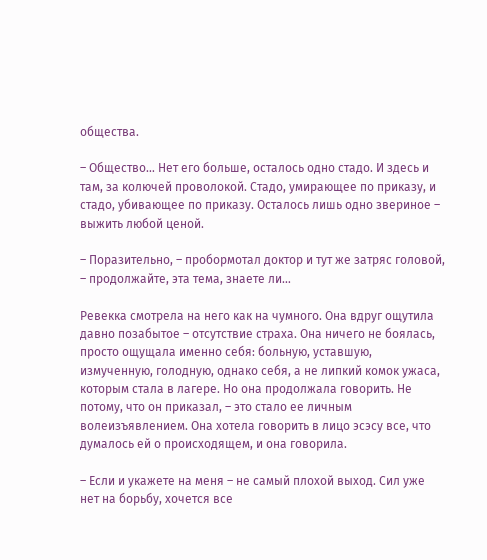общества.

– Общество… Нет его больше, осталось одно стадо. И здесь и там, за колючей проволокой. Стадо, умирающее по приказу, и стадо, убивающее по приказу. Осталось лишь одно звериное – выжить любой ценой.

– Поразительно, – пробормотал доктор и тут же затряс головой, – продолжайте, эта тема, знаете ли…

Ревекка смотрела на него как на чумного. Она вдруг ощутила давно позабытое – отсутствие страха. Она ничего не боялась, просто ощущала именно себя: больную, уставшую, измученную, голодную, однако себя, а не липкий комок ужаса, которым стала в лагере. Но она продолжала говорить. Не потому, что он приказал, – это стало ее личным волеизъявлением. Она хотела говорить в лицо эсэсу все, что думалось ей о происходящем, и она говорила.

– Если и укажете на меня – не самый плохой выход. Сил уже нет на борьбу, хочется все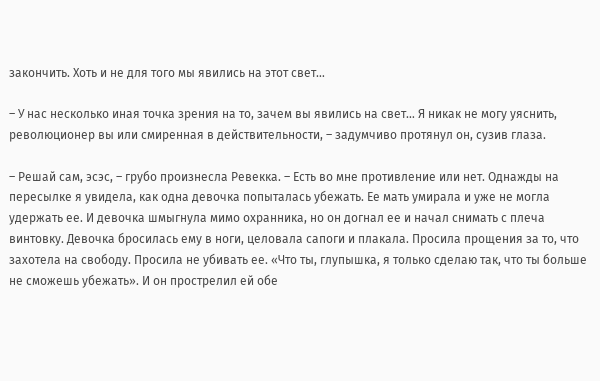закончить. Хоть и не для того мы явились на этот свет…

– У нас несколько иная точка зрения на то, зачем вы явились на свет… Я никак не могу уяснить, революционер вы или смиренная в действительности, – задумчиво протянул он, сузив глаза.

– Решай сам, эсэс, – грубо произнесла Ревекка. – Есть во мне противление или нет. Однажды на пересылке я увидела, как одна девочка попыталась убежать. Ее мать умирала и уже не могла удержать ее. И девочка шмыгнула мимо охранника, но он догнал ее и начал снимать с плеча винтовку. Девочка бросилась ему в ноги, целовала сапоги и плакала. Просила прощения за то, что захотела на свободу. Просила не убивать ее. «Что ты, глупышка, я только сделаю так, что ты больше не сможешь убежать». И он прострелил ей обе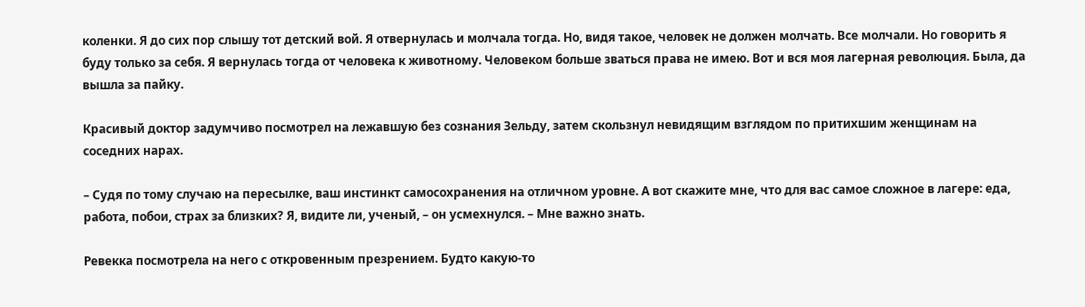коленки. Я до сих пор слышу тот детский вой. Я отвернулась и молчала тогда. Но, видя такое, человек не должен молчать. Все молчали. Но говорить я буду только за себя. Я вернулась тогда от человека к животному. Человеком больше зваться права не имею. Вот и вся моя лагерная революция. Была, да вышла за пайку.

Красивый доктор задумчиво посмотрел на лежавшую без сознания Зельду, затем скользнул невидящим взглядом по притихшим женщинам на соседних нарах.

– Судя по тому случаю на пересылке, ваш инстинкт самосохранения на отличном уровне. А вот скажите мне, что для вас самое сложное в лагере: еда, работа, побои, страх за близких? Я, видите ли, ученый, – он усмехнулся. – Мне важно знать.

Ревекка посмотрела на него с откровенным презрением. Будто какую-то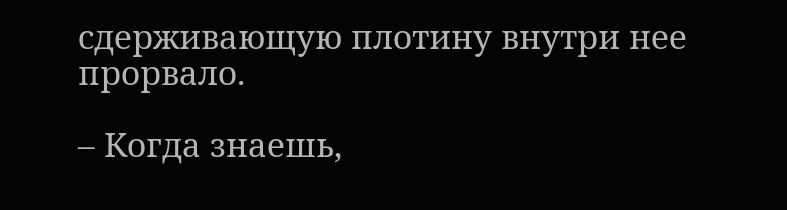сдерживающую плотину внутри нее прорвало.

– Когда знаешь,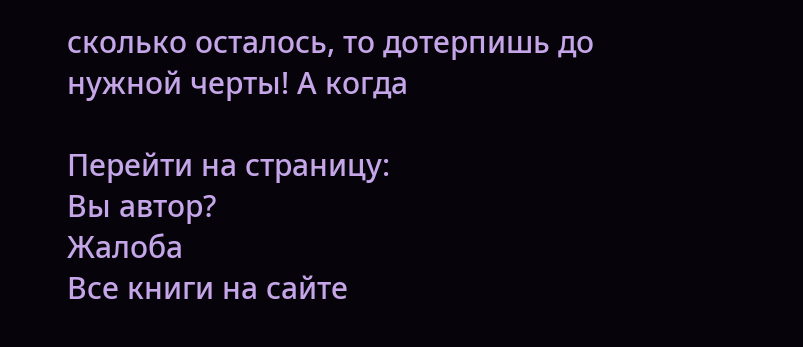сколько осталось, то дотерпишь до нужной черты! А когда

Перейти на страницу:
Вы автор?
Жалоба
Все книги на сайте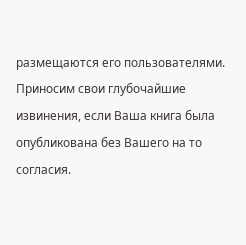размещаются его пользователями. Приносим свои глубочайшие извинения, если Ваша книга была опубликована без Вашего на то согласия.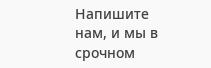Напишите нам, и мы в срочном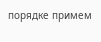порядке примем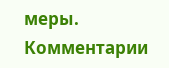меры.
Комментарии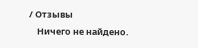/ Отзывы
    Ничего не найдено.